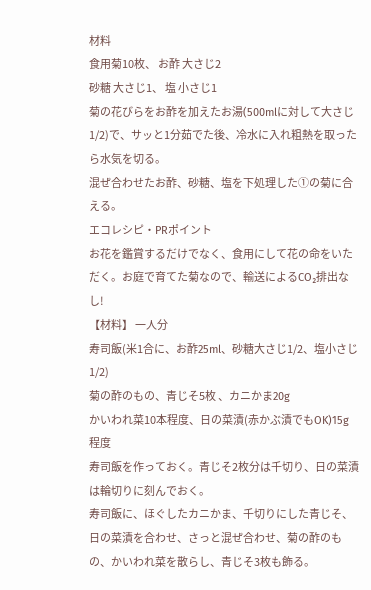材料
食用菊10枚、 お酢 大さじ2
砂糖 大さじ1、 塩 小さじ1
菊の花びらをお酢を加えたお湯(500mlに対して大さじ1/2)で、サッと1分茹でた後、冷水に入れ粗熱を取ったら水気を切る。
混ぜ合わせたお酢、砂糖、塩を下処理した①の菊に合える。
エコレシピ・PRポイント
お花を鑑賞するだけでなく、食用にして花の命をいただく。お庭で育てた菊なので、輸送によるCO₂排出なし!
【材料】 一人分
寿司飯(米1合に、お酢25ml、砂糖大さじ1/2、塩小さじ1/2)
菊の酢のもの、青じそ5枚 、カニかま20g
かいわれ菜10本程度、日の菜漬(赤かぶ漬でもOK)15g程度
寿司飯を作っておく。青じそ2枚分は千切り、日の菜漬は輪切りに刻んでおく。
寿司飯に、ほぐしたカニかま、千切りにした青じそ、日の菜漬を合わせ、さっと混ぜ合わせ、菊の酢のもの、かいわれ菜を散らし、青じそ3枚も飾る。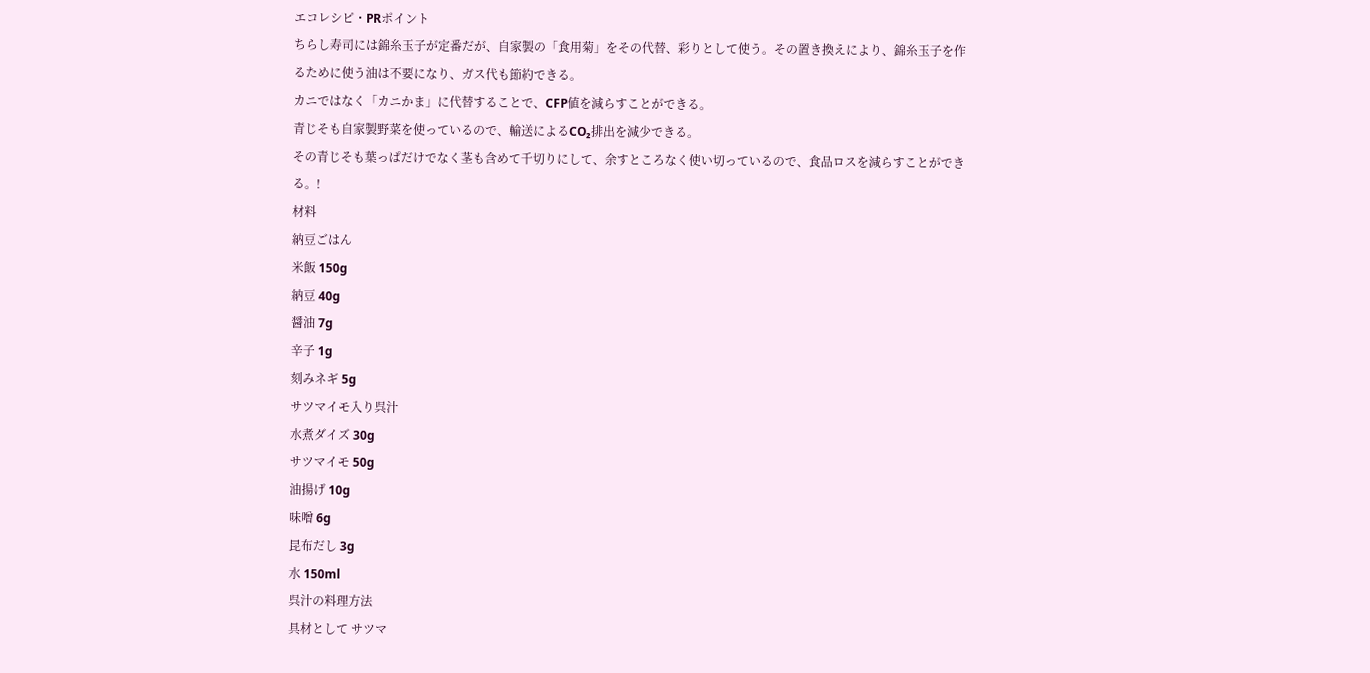エコレシピ・PRポイント
ちらし寿司には錦糸玉子が定番だが、自家製の「食用菊」をその代替、彩りとして使う。その置き換えにより、錦糸玉子を作るために使う油は不要になり、ガス代も節約できる。
カニではなく「カニかま」に代替することで、CFP値を減らすことができる。
青じそも自家製野菜を使っているので、輸送によるCO₂排出を減少できる。
その青じそも葉っぱだけでなく茎も含めて千切りにして、余すところなく使い切っているので、食品ロスを減らすことができる。!
材料
納豆ごはん
米飯 150g
納豆 40g
醤油 7g
辛子 1g
刻みネギ 5g
サツマイモ入り呉汁
水煮ダイズ 30g
サツマイモ 50g
油揚げ 10g
味噌 6g
昆布だし 3g
水 150ml
呉汁の料理方法
具材として サツマ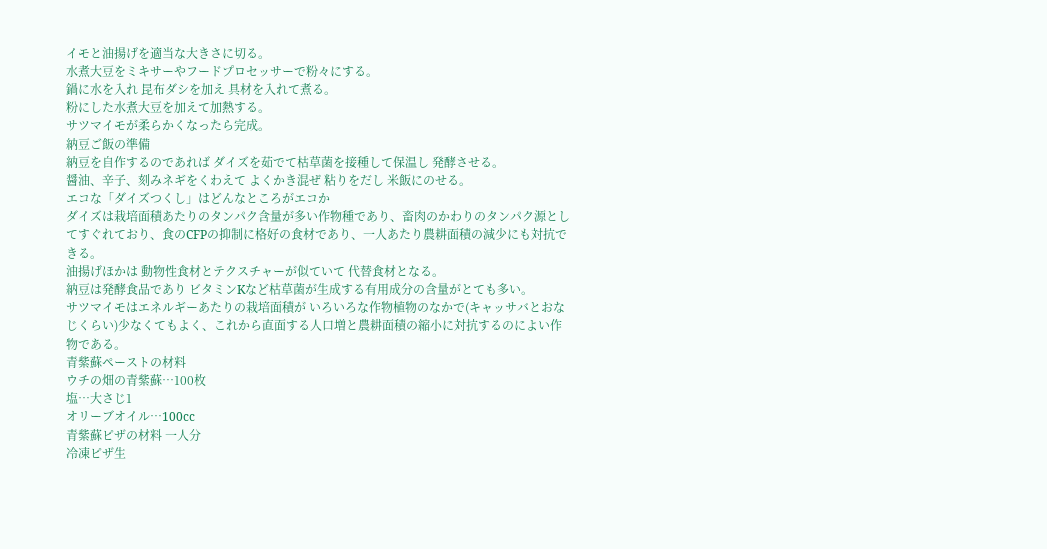イモと油揚げを適当な大きさに切る。
水煮大豆をミキサーやフードプロセッサーで粉々にする。
鍋に水を入れ 昆布ダシを加え 具材を入れて煮る。
粉にした水煮大豆を加えて加熱する。
サツマイモが柔らかくなったら完成。
納豆ご飯の準備
納豆を自作するのであれば ダイズを茹でて枯草菌を接種して保温し 発酵させる。
醤油、辛子、刻みネギをくわえて よくかき混ぜ 粘りをだし 米飯にのせる。
エコな「ダイズつくし」はどんなところがエコか
ダイズは栽培面積あたりのタンパク含量が多い作物種であり、畜肉のかわりのタンパク源としてすぐれており、食のCFPの抑制に格好の食材であり、一人あたり農耕面積の減少にも対抗できる。
油揚げほかは 動物性食材とテクスチャーが似ていて 代替食材となる。
納豆は発酵食品であり ビタミンKなど枯草菌が生成する有用成分の含量がとても多い。
サツマイモはエネルギーあたりの栽培面積が いろいろな作物植物のなかで(キャッサバとおなじくらい)少なくてもよく、これから直面する人口増と農耕面積の縮小に対抗するのによい作物である。
青紫蘇ペーストの材料
ウチの畑の青紫蘇…100枚
塩…大さじ1
オリーブオイル…100cc
青紫蘇ピザの材料 一人分
冷凍ピザ生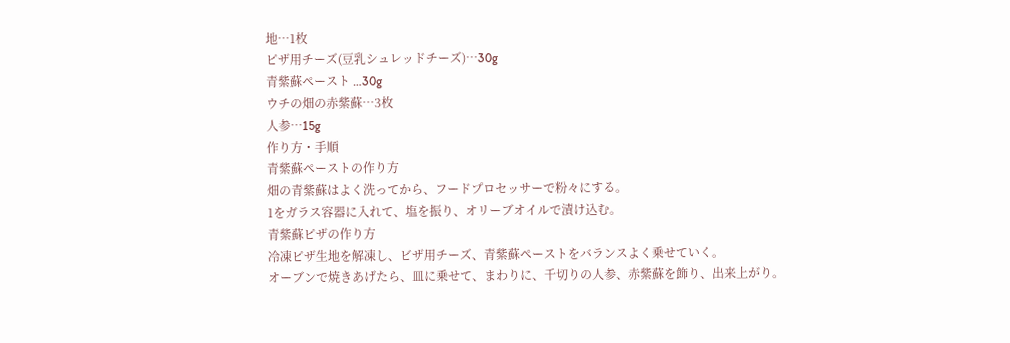地…1枚
ピザ用チーズ(豆乳シュレッドチーズ)…30g
青紫蘇ペースト …30g
ウチの畑の赤紫蘇…3枚
人参…15g
作り方・手順
青紫蘇ペーストの作り方
畑の青紫蘇はよく洗ってから、フードプロセッサーで粉々にする。
1をガラス容器に入れて、塩を振り、オリーブオイルで漬け込む。
青紫蘇ピザの作り方
冷凍ピザ生地を解凍し、ビザ用チーズ、青紫蘇ペーストをバランスよく乗せていく。
オーブンで焼きあげたら、皿に乗せて、まわりに、千切りの人参、赤紫蘇を飾り、出来上がり。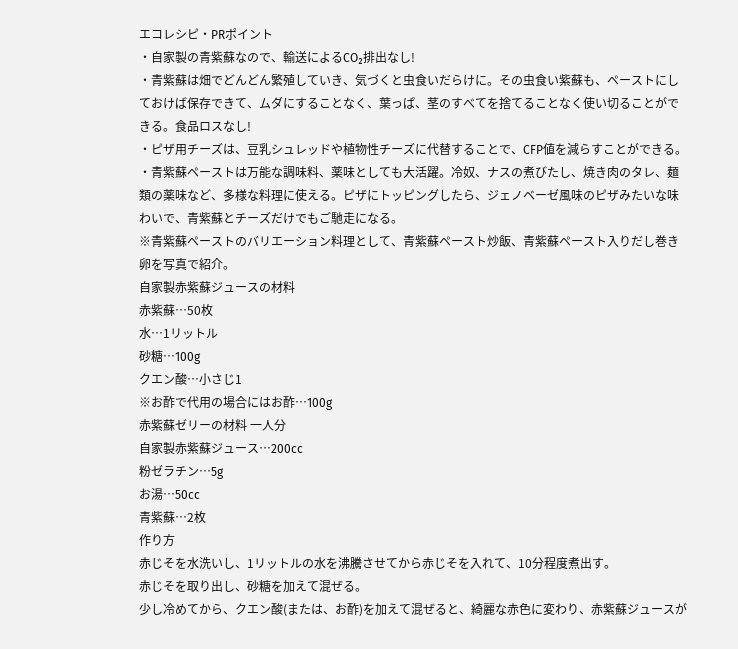エコレシピ・PRポイント
・自家製の青紫蘇なので、輸送によるCO₂排出なし!
・青紫蘇は畑でどんどん繁殖していき、気づくと虫食いだらけに。その虫食い紫蘇も、ペーストにしておけば保存できて、ムダにすることなく、葉っぱ、茎のすべてを捨てることなく使い切ることができる。食品ロスなし!
・ピザ用チーズは、豆乳シュレッドや植物性チーズに代替することで、CFP値を減らすことができる。
・青紫蘇ペーストは万能な調味料、薬味としても大活躍。冷奴、ナスの煮びたし、焼き肉のタレ、麺類の薬味など、多様な料理に使える。ピザにトッピングしたら、ジェノベーゼ風味のピザみたいな味わいで、青紫蘇とチーズだけでもご馳走になる。
※青紫蘇ペーストのバリエーション料理として、青紫蘇ペースト炒飯、青紫蘇ペースト入りだし巻き卵を写真で紹介。
自家製赤紫蘇ジュースの材料
赤紫蘇…50枚
水…1リットル
砂糖…100g
クエン酸…小さじ1
※お酢で代用の場合にはお酢…100g
赤紫蘇ゼリーの材料 一人分
自家製赤紫蘇ジュース…200cc
粉ゼラチン…5g
お湯…50cc
青紫蘇…2枚
作り方
赤じそを水洗いし、1リットルの水を沸騰させてから赤じそを入れて、10分程度煮出す。
赤じそを取り出し、砂糖を加えて混ぜる。
少し冷めてから、クエン酸(または、お酢)を加えて混ぜると、綺麗な赤色に変わり、赤紫蘇ジュースが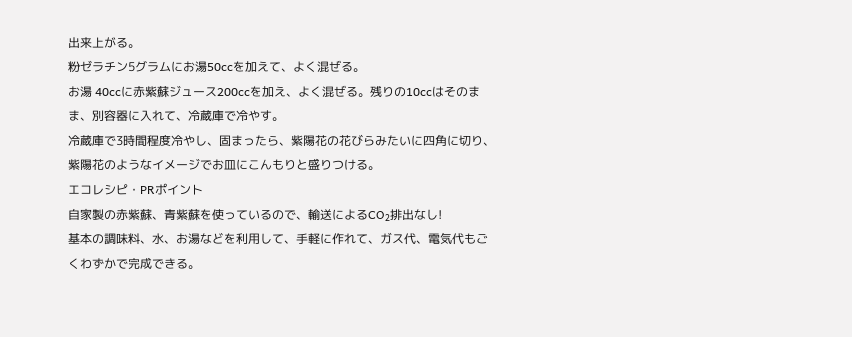出来上がる。
粉ゼラチン5グラムにお湯50ccを加えて、よく混ぜる。
お湯 40ccに赤紫蘇ジュース200ccを加え、よく混ぜる。残りの10ccはそのまま、別容器に入れて、冷蔵庫で冷やす。
冷蔵庫で3時間程度冷やし、固まったら、紫陽花の花びらみたいに四角に切り、紫陽花のようなイメージでお皿にこんもりと盛りつける。
エコレシピ・PRポイント
自家製の赤紫蘇、青紫蘇を使っているので、輸送によるCO₂排出なし!
基本の調味料、水、お湯などを利用して、手軽に作れて、ガス代、電気代もごくわずかで完成できる。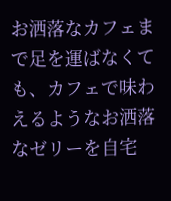お洒落なカフェまで足を運ばなくても、カフェで味わえるようなお洒落なゼリーを自宅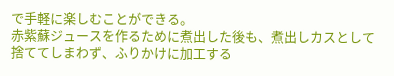で手軽に楽しむことができる。
赤紫蘇ジュースを作るために煮出した後も、煮出しカスとして捨ててしまわず、ふりかけに加工する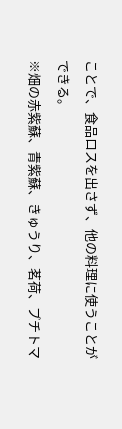ことで、食品ロスを出さず、他の料理に使うことができる。
※畑の赤紫蘇、青紫蘇、きゅうり、茗荷、プチトマ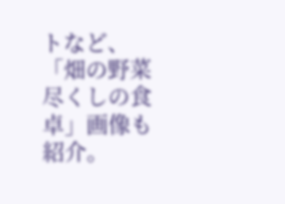トなど、「畑の野菜尽くしの食卓」画像も紹介。